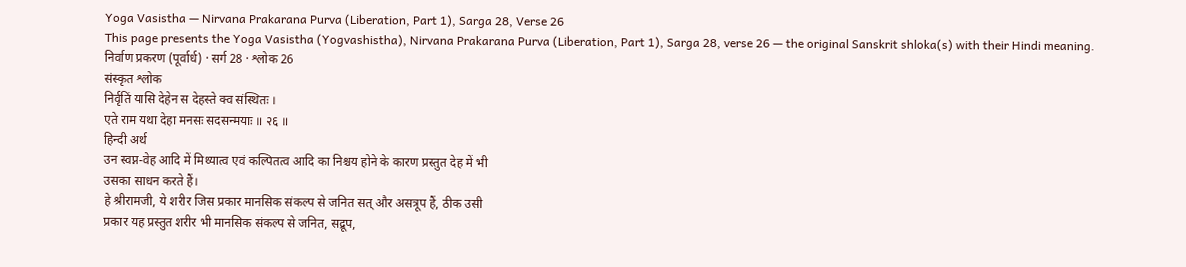Yoga Vasistha — Nirvana Prakarana Purva (Liberation, Part 1), Sarga 28, Verse 26
This page presents the Yoga Vasistha (Yogvashistha), Nirvana Prakarana Purva (Liberation, Part 1), Sarga 28, verse 26 — the original Sanskrit shloka(s) with their Hindi meaning.
निर्वाण प्रकरण (पूर्वार्ध) · सर्ग 28 · श्लोक 26
संस्कृत श्लोक
निर्वृतिं यासि देहेन स देहस्ते क्व संस्थितः ।
एते राम यथा देहा मनसः सदसन्मयाः ॥ २६ ॥
हिन्दी अर्थ
उन स्वप्न-वेह आदि में मिथ्यात्व एवं कल्पितत्व आदि का निश्चय होने के कारण प्रस्तुत देह में भी
उसका साधन करते हैं।
हे श्रीरामजी, ये शरीर जिस प्रकार मानसिक संकल्प से जनित सत् और असत्रूप हैं, ठीक उसी
प्रकार यह प्रस्तुत शरीर भी मानसिक संकल्प से जनित, सद्रूप,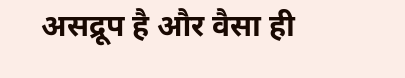असद्रूप है और वैसा ही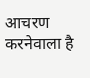आचरण
करनेवाला है